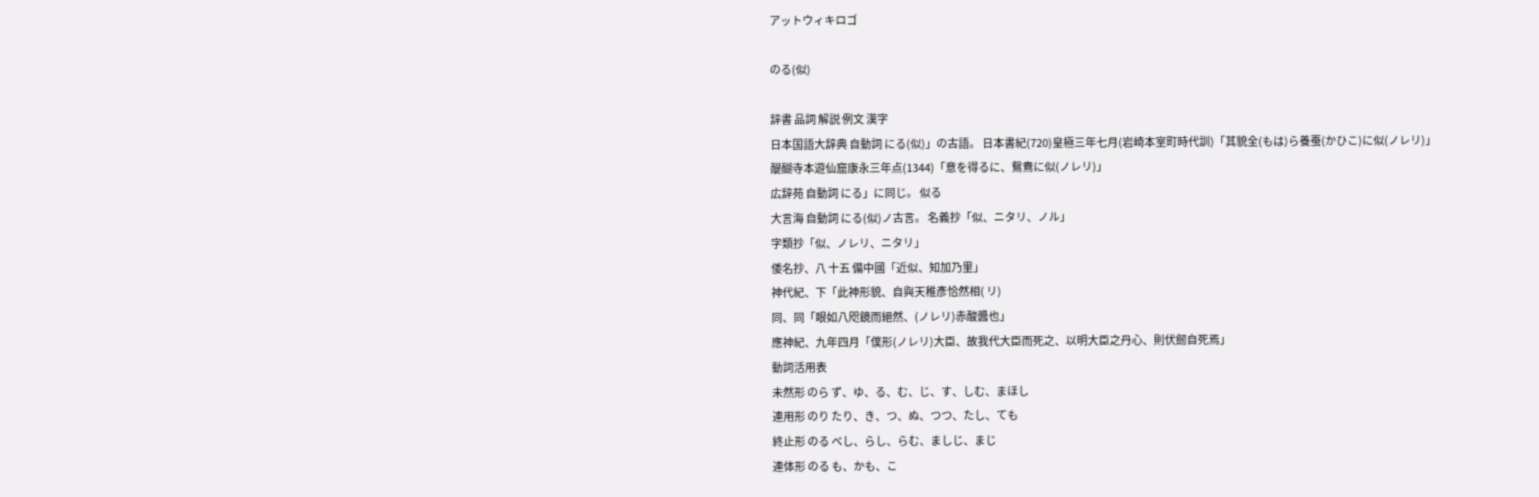アットウィキロゴ

のる(似)

辞書 品詞 解説 例文 漢字
日本国語大辞典 自動詞 にる(似)」の古語。 日本書紀(720)皇極三年七月(岩崎本室町時代訓)「其貌全(もは)ら養蚕(かひこ)に似(ノレリ)」
醍醐寺本遊仙窟康永三年点(1344)「意を得るに、鴛鴦に似(ノレリ)」
広辞苑 自動詞 にる」に同じ。 似る
大言海 自動詞 にる(似)ノ古言。 名義抄「似、ニタリ、ノル」
字類抄「似、ノレリ、ニタリ」
倭名抄、八 十五 備中國「近似、知加乃里」
神代紀、下「此神形貌、自與天稚彥恰然相( リ)
同、同「眼如八咫鏡而絕然、(ノレリ)赤酸醬也」
應神紀、九年四月「僕形(ノレリ)大臣、故我代大臣而死之、以明大臣之丹心、則伏劒自死焉」
動詞活用表
未然形 のら ず、ゆ、る、む、じ、す、しむ、まほし
連用形 のり たり、き、つ、ぬ、つつ、たし、ても
終止形 のる べし、らし、らむ、ましじ、まじ
連体形 のる も、かも、こ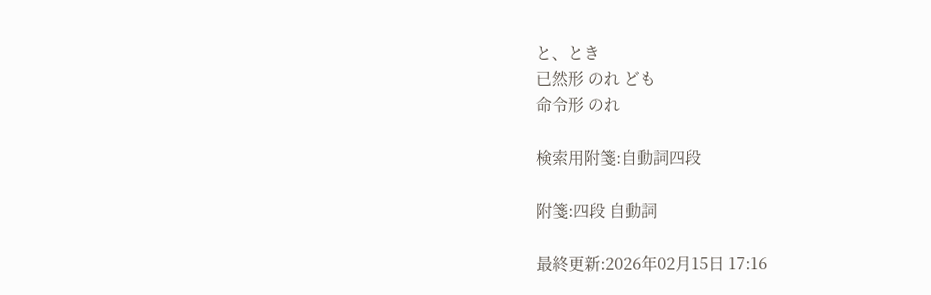と、とき
已然形 のれ ども
命令形 のれ

検索用附箋:自動詞四段

附箋:四段 自動詞

最終更新:2026年02月15日 17:16